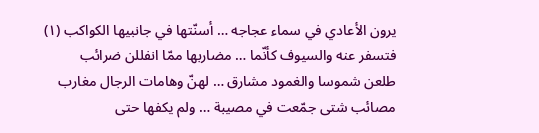يرون الأعادي في سماء عجاجه … أسنّتها في جانبيها الكواكب (١)
فتسفر عنه والسيوف كأنّما … مضاربها ممّا انفللن ضرائب
طلعن شموسا والغمود مشارق … لهنّ وهامات الرجال مغارب
مصائب شتى جمّعت في مصيبة … ولم يكفها حتى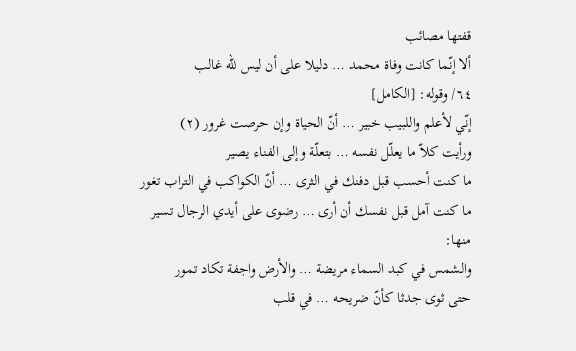قفتها مصائب
ألا إنّما كانت وفاة محمد … دليلا على أن ليس للّه غالب
٦٤/ وقوله: [الكامل]
إنّي لأعلم واللبيب خبير … أنّ الحياة وإن حرصت غرور (٢)
ورأيت كلاّ ما يعلّل نفسه … بتعلّة وإلى الفناء يصير
ما كنت أحسب قبل دفنك في الثرى … أنّ الكواكب في التراب تغور
ما كنت آمل قبل نفسك أن أرى … رضوى على أيدي الرجال تسير
منها:
والشمس في كبد السماء مريضة … والأرض واجفة تكاد تمور
حتى ثوى جدثا كأنّ ضريحه … في قلب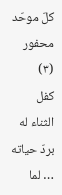كلّ موحّد محفور (٣)
كفل الثناء له بردّ حياته … لما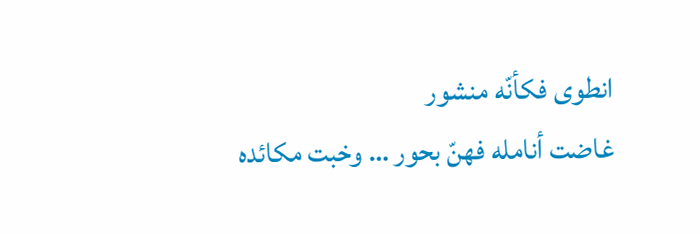انطوى فكأنّه منشور
غاضت أنامله فهنّ بحور … وخبت مكائده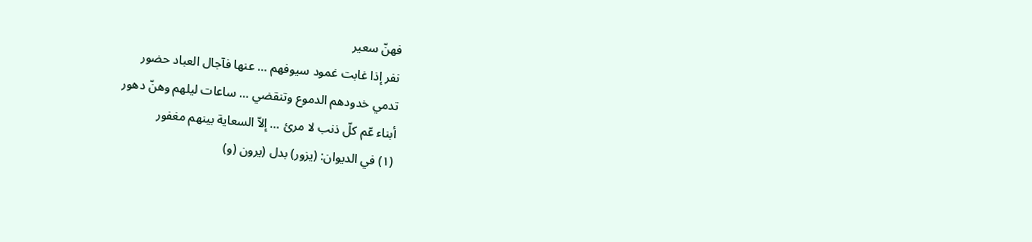فهنّ سعير
نفر إذا غابت غمود سيوفهم … عنها فآجال العباد حضور
تدمي خدودهم الدموع وتنقضي … ساعات ليلهم وهنّ دهور
أبناء عّم كلّ ذنب لا مرئ … إلاّ السعاية بينهم مغفور
(١) في الديوان: (يزور) بدل (يرون (و)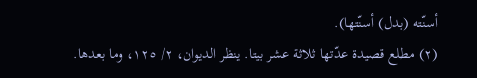أسنّته (بدل) أسنّتها).
(٢) مطلع قصيدة عدّتها ثلاثة عشر بيتا. ينظر الديوان، ٢/ ١٢٥، وما بعدها.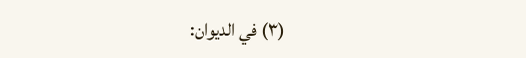(٣) في الديوان: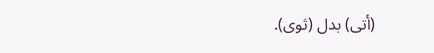(أتى) بدل (ثوى).